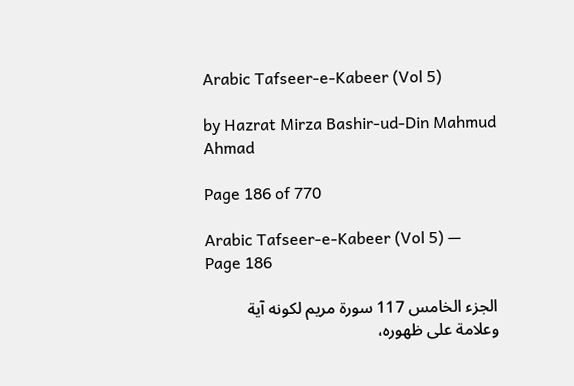Arabic Tafseer-e-Kabeer (Vol 5)

by Hazrat Mirza Bashir-ud-Din Mahmud Ahmad

Page 186 of 770

Arabic Tafseer-e-Kabeer (Vol 5) — Page 186

الجزء الخامس 117 سورة مريم لكونه آية وعلامة على ظهوره،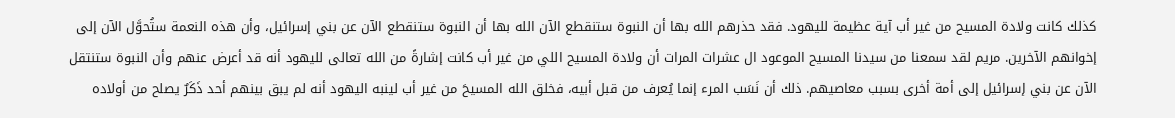كذلك كانت ولادة المسيح من غير أب آية عظيمة لليهود. فقد حذرهم الله بها أن النبوة ستنقطع الآن الله بها أن النبوة ستنقطع الآن عن بني إسرائيل، وأن هذه النعمة ستُحوَّل الآن إلى إخوانهم الآخرين. مريم لقد سمعنا من سيدنا المسيح الموعود ال عشرات المرات أن ولادة المسيح اللي من غير أب كانت إشارةً من الله تعالى لليهود أنه قد أعرض عنهم وأن النبوة ستنتقل الآن عن بني إسرائيل إلى أمة أخرى بسبب معاصيهم. ذلك أن نَسَب المرء إنما يُعرف من قبل أبيه، فخلق الله المسيحَ من غير أب لينبه اليهود أنه لم يبق بينهم أحد ذَكَرٌ يصلح من أولاده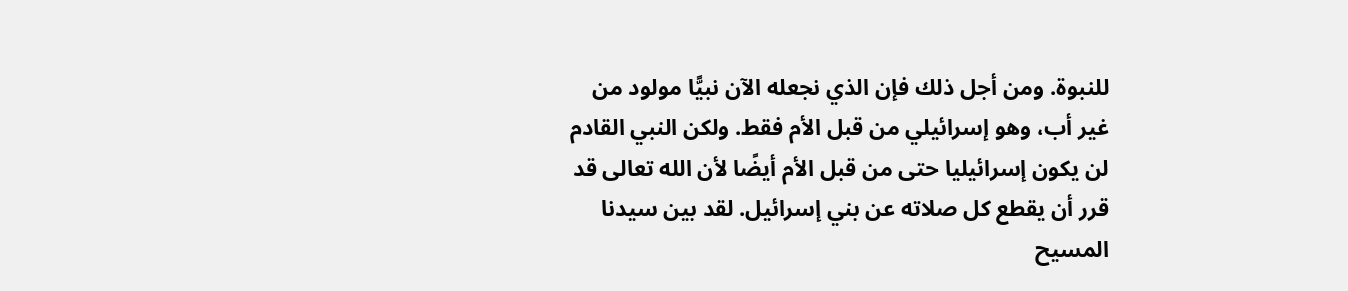للنبوة. ومن أجل ذلك فإن الذي نجعله الآن نبيًّا مولود من غير أب، وهو إسرائيلي من قبل الأم فقط. ولكن النبي القادم لن يكون إسرائيليا حتى من قبل الأم أيضًا لأن الله تعالى قد قرر أن يقطع كل صلاته عن بني إسرائيل. لقد بين سيدنا المسيح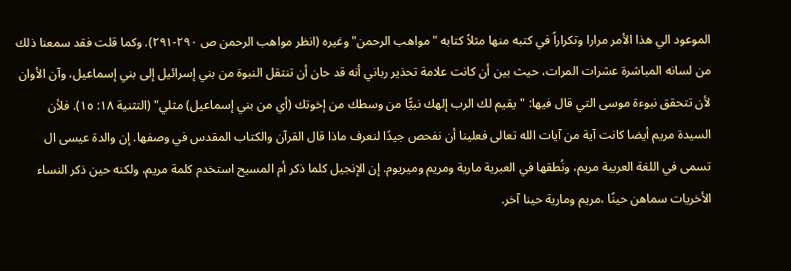الموعود الي هذا الأمر مرارا وتكراراً في كتبه منها مثلاً كتابه "مواهب الرحمن" وغيره (انظر مواهب الرحمن ص ٢٩٠-٢٩١). وكما قلت فقد سمعنا ذلك من لسانه المباشرة عشرات المرات، حيث بين أن كانت علامة تحذير رباني أنه قد حان أن تنتقل النبوة من بني إسرائيل إلى بني إسماعيل، وآن الأوان لأن تتحقق نبوءة موسى التي قال فيها: "يقيم لك الرب إلهك نبيًّا من وسطك من إخوتك (أي من بني إسماعيل) مثلي" (التثنية ١٨: ١٥). فلأن السيدة مريم أيضا كانت آية من آيات الله تعالى فعلينا أن نفحص جيدًا لنعرف ماذا قال القرآن والكتاب المقدس في وصفها. إن والدة عيسى ال تسمى في اللغة العربية مريم، ونُطقها في العبرية مارية ومريم وميريوم. إن الإنجيل كلما ذكر أم المسيح استخدم كلمة مريم، ولكنه حين ذكر النساء الأخريات سماهن حينًا ،مريم ومارية حينا آخر.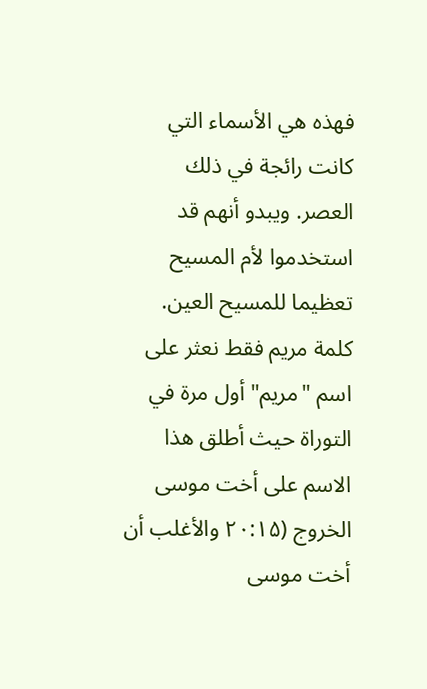فهذه هي الأسماء التي كانت رائجة في ذلك العصر. ويبدو أنهم قد استخدموا لأم المسيح تعظيما للمسيح العين. كلمة مريم فقط نعثر على اسم "مريم" أول مرة في التوراة حيث أطلق هذا الاسم على أخت موسى الخروج (۲۰:۱۵ والأغلب أن أخت موسى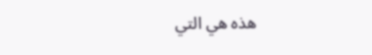هذه هي التي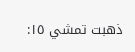ذهبت تمشي ١٥: